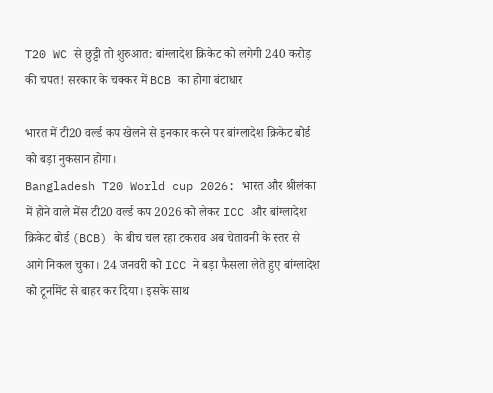T20 WC से छुट्टी तो शुरुआत: बांग्लादेश क्रिकेट को लगेगी 240 करोड़ की चपत! सरकार के चक्कर में BCB का होगा बंटाधार

भारत में टी20 वर्ल्ड कप खेलने से इनकार करने पर बांग्लादेश क्रिकेट बोर्ड को बड़ा नुकसान होगा।
Bangladesh T20 World cup 2026: भारत और श्रीलंका में होने वाले मेंस टी20 वर्ल्ड कप 2026 को लेकर ICC और बांग्लादेश क्रिकेट बोर्ड (BCB) के बीच चल रहा टकराव अब चेतावनी के स्तर से आगे निकल चुका। 24 जनवरी को ICC ने बड़ा फैसला लेते हुए बांग्लादेश को टूर्नामेंट से बाहर कर दिया। इसके साथ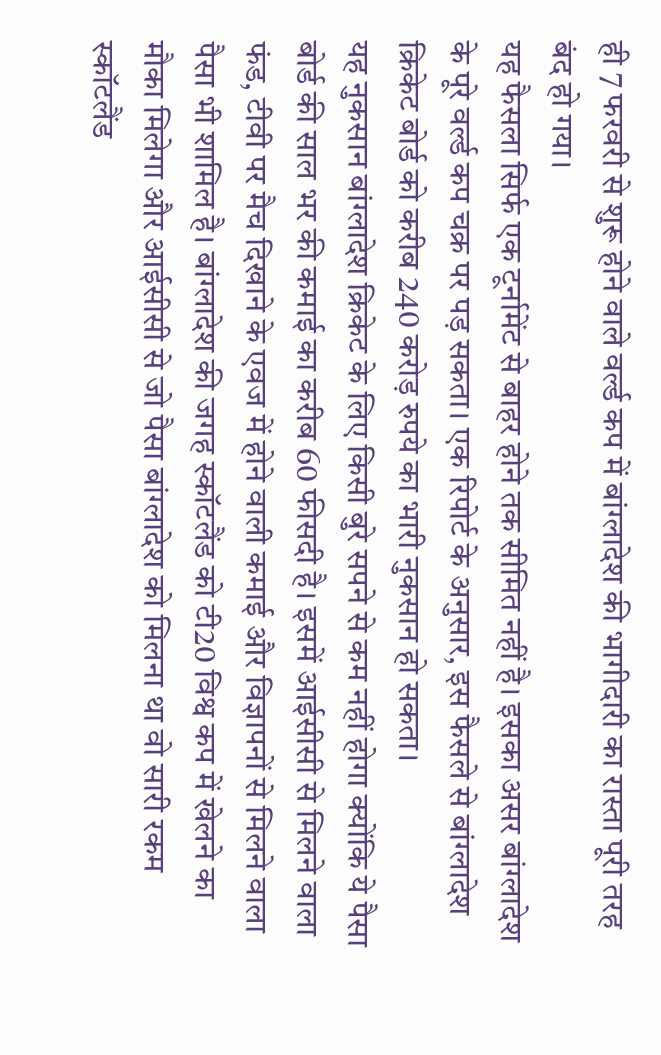ही 7 फरवरी से शुरू होने वाले वर्ल्ड कप में बांग्लादेश की भागीदारी का रास्ता पूरी तरह बंद हो गया।
यह फैसला सिर्फ एक टूर्नामेंट से बाहर होने तक सीमित नहीं है। इसका असर बांग्लादेश के पूरे वर्ल्ड कप चक्र पर पड़ सकता। एक रिपोर्ट के अनुसार, इस फैसले से बांग्लादेश क्रिकेट बोर्ड को करीब 240 करोड़ रुपये का भारी नुकसान हो सकता।
यह नुकसान बांग्लादेश क्रिकेट के लिए किसी बुरे सपने से कम नहीं होगा क्योंकि ये पैसा बोर्ड की साल भर की कमाई का करीब 60 फीसदी है। इसमें आईसीसी से मिलने वाला फंड, टीवी पर मैच दिखाने के एवज में होने वाली कमाई और विज्ञापनों से मिलने वाला पैसा भी शामिल है। बांग्लादेश की जगह स्कॉटलैंड को टी20 विश्व कप में खेलने का मौका मिलेगा और आईसीसी से जो पैसा बांग्लादेश को मिलना था वो सारी रकम स्कॉटलैंड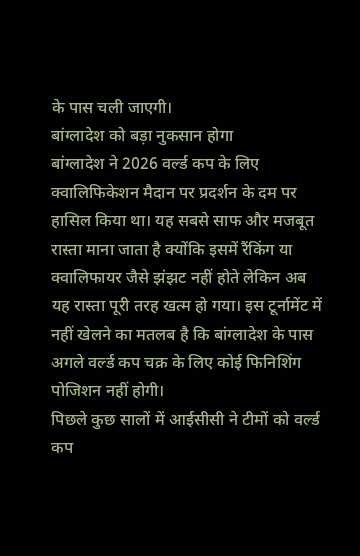के पास चली जाएगी।
बांग्लादेश को बड़ा नुकसान होगा
बांग्लादेश ने 2026 वर्ल्ड कप के लिए क्वालिफिकेशन मैदान पर प्रदर्शन के दम पर हासिल किया था। यह सबसे साफ और मजबूत रास्ता माना जाता है क्योंकि इसमें रैंकिंग या क्वालिफायर जैसे झंझट नहीं होते लेकिन अब यह रास्ता पूरी तरह खत्म हो गया। इस टूर्नामेंट में नहीं खेलने का मतलब है कि बांग्लादेश के पास अगले वर्ल्ड कप चक्र के लिए कोई फिनिशिंग पोजिशन नहीं होगी।
पिछले कुछ सालों में आईसीसी ने टीमों को वर्ल्ड कप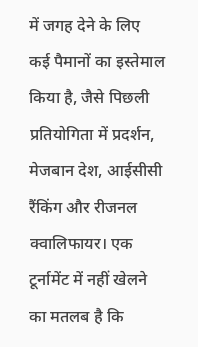में जगह देने के लिए कई पैमानों का इस्तेमाल किया है, जैसे पिछली प्रतियोगिता में प्रदर्शन, मेजबान देश, आईसीसी रैंकिंग और रीजनल क्वालिफायर। एक टूर्नामेंट में नहीं खेलने का मतलब है कि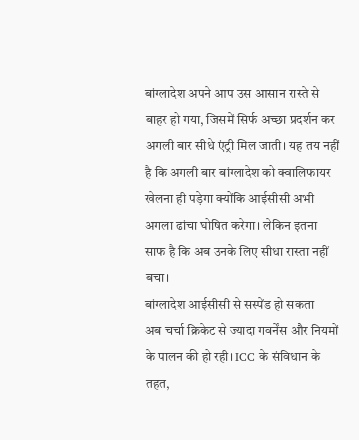बांग्लादेश अपने आप उस आसान रास्ते से बाहर हो गया, जिसमें सिर्फ अच्छा प्रदर्शन कर अगली बार सीधे एंट्री मिल जाती। यह तय नहीं है कि अगली बार बांग्लादेश को क्वालिफायर खेलना ही पड़ेगा क्योंकि आईसीसी अभी अगला ढांचा घोषित करेगा। लेकिन इतना साफ है कि अब उनके लिए सीधा रास्ता नहीं बचा।
बांग्लादेश आईसीसी से सस्पेंड हो सकता
अब चर्चा क्रिकेट से ज्यादा गवर्नेंस और नियमों के पालन की हो रही। ICC के संविधान के तहत,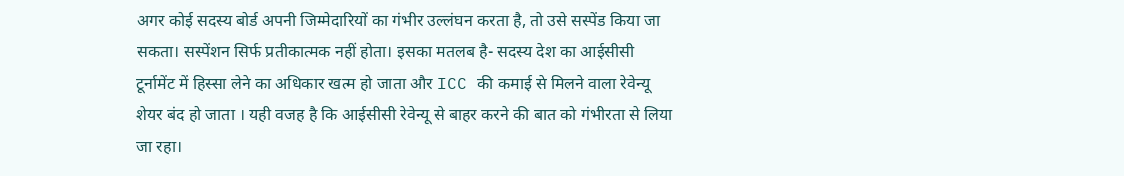अगर कोई सदस्य बोर्ड अपनी जिम्मेदारियों का गंभीर उल्लंघन करता है, तो उसे सस्पेंड किया जा सकता। सस्पेंशन सिर्फ प्रतीकात्मक नहीं होता। इसका मतलब है- सदस्य देश का आईसीसी टूर्नामेंट में हिस्सा लेने का अधिकार खत्म हो जाता और ICC की कमाई से मिलने वाला रेवेन्यू शेयर बंद हो जाता । यही वजह है कि आईसीसी रेवेन्यू से बाहर करने की बात को गंभीरता से लिया जा रहा।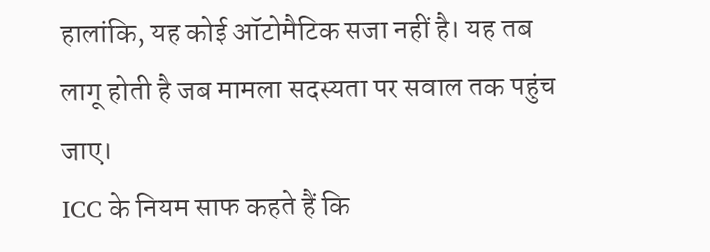हालांकि, यह कोई ऑटोमैटिक सजा नहीं है। यह तब लागू होती है जब मामला सदस्यता पर सवाल तक पहुंच जाए।
ICC के नियम साफ कहते हैं कि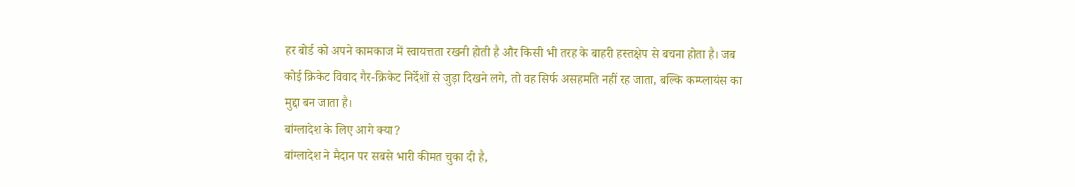हर बोर्ड को अपने कामकाज में स्वायत्तता रखनी होती है और किसी भी तरह के बाहरी हस्तक्षेप से बचना होता है। जब कोई क्रिकेट विवाद गैर-क्रिकेट निर्देशों से जुड़ा दिखने लगे, तो वह सिर्फ असहमति नहीं रह जाता, बल्कि कम्प्लायंस का मुद्दा बन जाता है।
बांग्लादेश के लिए आगे क्या?
बांग्लादेश ने मैदान पर सबसे भारी कीमत चुका दी है,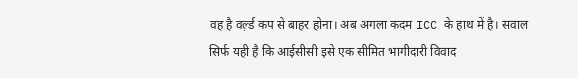वह है वर्ल़्ड कप से बाहर होना। अब अगला कदम ICC के हाथ में है। सवाल सिर्फ यही है कि आईसीसी इसे एक सीमित भागीदारी विवाद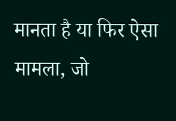मानता है या फिर ऐसा मामला, जो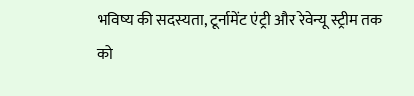भविष्य की सदस्यता, टूर्नामेंट एंट्री और रेवेन्यू स्ट्रीम तक को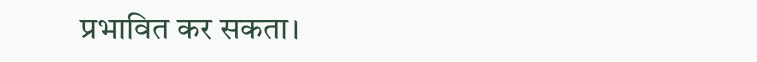प्रभावित कर सकता।